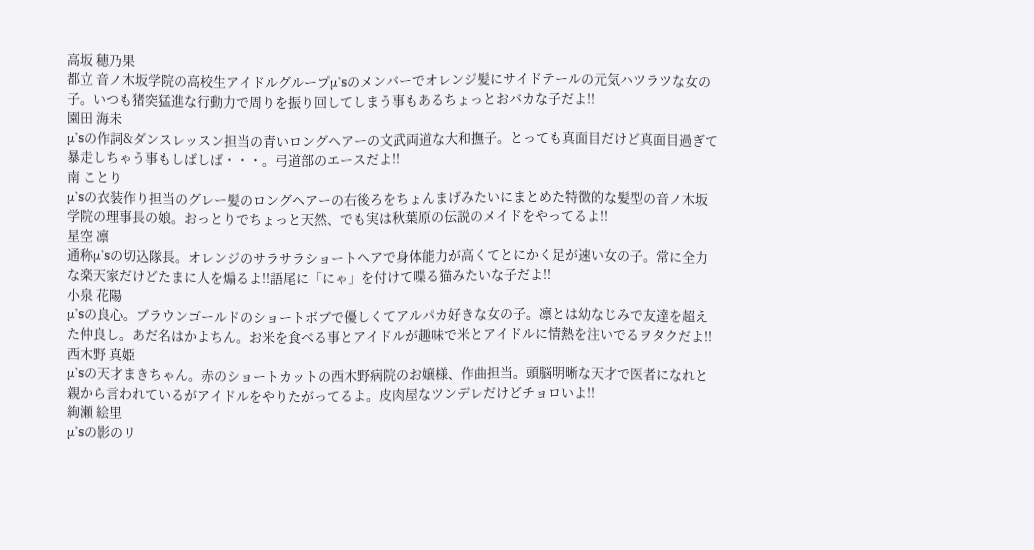高坂 穂乃果
都立 音ノ木坂学院の高校生アイドルグループμ'sのメンバーでオレンジ髪にサイドテールの元気ハツラツな女の子。いつも猪突猛進な行動力で周りを振り回してしまう事もあるちょっとおバカな子だよ!!
園田 海未
μ'sの作詞&ダンスレッスン担当の青いロングヘアーの文武両道な大和撫子。とっても真面目だけど真面目過ぎて暴走しちゃう事もしばしば・・・。弓道部のエースだよ!!
南 ことり
μ'sの衣装作り担当のグレー髪のロングヘアーの右後ろをちょんまげみたいにまとめた特徴的な髪型の音ノ木坂学院の理事長の娘。おっとりでちょっと天然、でも実は秋葉原の伝説のメイドをやってるよ!!
星空 凛
通称μ'sの切込隊長。オレンジのサラサラショートヘアで身体能力が高くてとにかく足が速い女の子。常に全力な楽天家だけどたまに人を煽るよ!!語尾に「にゃ」を付けて喋る猫みたいな子だよ!!
小泉 花陽
μ'sの良心。ブラウンゴールドのショートボブで優しくてアルパカ好きな女の子。凛とは幼なじみで友達を超えた仲良し。あだ名はかよちん。お米を食べる事とアイドルが趣味で米とアイドルに情熱を注いでるヲタクだよ!!
西木野 真姫
μ'sの天才まきちゃん。赤のショートカットの西木野病院のお嬢様、作曲担当。頭脳明晰な天才で医者になれと親から言われているがアイドルをやりたがってるよ。皮肉屋なツンデレだけどチョロいよ!!
絢瀬 絵里
μ'sの影のリ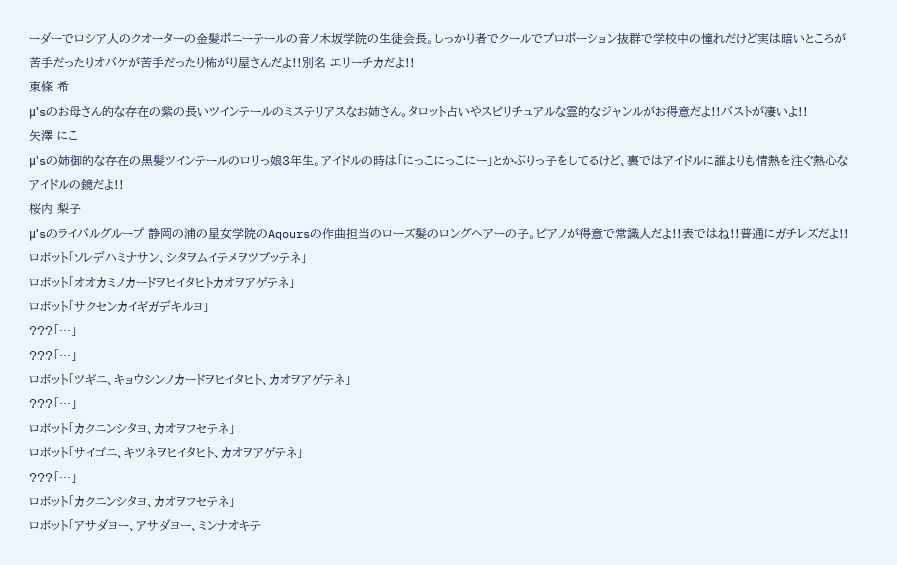ーダーでロシア人のクオーターの金髪ポニーテールの音ノ木坂学院の生徒会長。しっかり者でクールでプロポーション抜群で学校中の憧れだけど実は暗いところが苦手だったりオバケが苦手だったり怖がり屋さんだよ!!別名 エリーチカだよ!!
東條 希
μ'sのお母さん的な存在の紫の長いツインテールのミステリアスなお姉さん。タロット占いやスピリチュアルな霊的なジャンルがお得意だよ!!バストが凄いよ!!
矢澤 にこ
μ'sの姉御的な存在の黒髪ツインテールのロリっ娘3年生。アイドルの時は「にっこにっこにー」とかぶりっ子をしてるけど、裏ではアイドルに誰よりも情熱を注ぐ熱心なアイドルの鏡だよ!!
桜内 梨子
μ'sのライバルグループ 静岡の浦の星女学院のAqoursの作曲担当のローズ髪のロングヘアーの子。ピアノが得意で常識人だよ!!表ではね!!普通にガチレズだよ!!
ロボット「ソレデハミナサン、シタヲムイテメヲツブッテネ」
ロボット「オオカミノカードヲヒイタヒトカオヲアゲテネ」
ロボット「サクセンカイギガデキルヨ」
???「…」
???「…」
ロボット「ツギニ、キョウシンノカードヲヒイタヒト、カオヲアゲテネ」
???「…」
ロボット「カクニンシタヨ、カオヲフセテネ」
ロボット「サイゴニ、キツネヲヒイタヒト、カオヲアゲテネ」
???「…」
ロボット「カクニンシタヨ、カオヲフセテネ」
ロボット「アサダヨー、アサダヨー、ミンナオキテ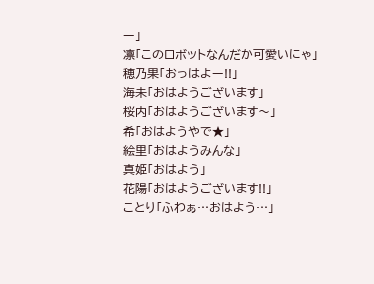ー」
凛「このロボットなんだか可愛いにゃ」
穂乃果「おっはよー!!」
海未「おはようございます」
桜内「おはようございます〜」
希「おはようやで★」
絵里「おはようみんな」
真姫「おはよう」
花陽「おはようございます!!」
ことり「ふわぁ…おはよう…」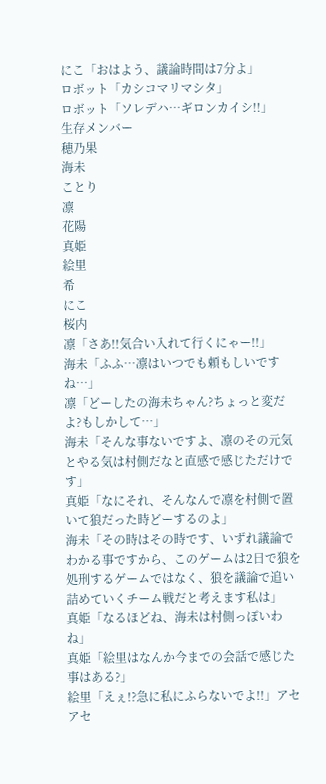にこ「おはよう、議論時間は7分よ」
ロボット「カシコマリマシタ」
ロボット「ソレデハ…ギロンカイシ!!」
生存メンバー
穂乃果
海未
ことり
凛
花陽
真姫
絵里
希
にこ
桜内
凛「さあ!!気合い入れて行くにゃー!!」
海未「ふふ…凛はいつでも頼もしいですね…」
凛「どーしたの海未ちゃん?ちょっと変だよ?もしかして…」
海未「そんな事ないですよ、凛のその元気とやる気は村側だなと直感で感じただけです」
真姫「なにそれ、そんなんで凛を村側で置いて狼だった時どーするのよ」
海未「その時はその時です、いずれ議論でわかる事ですから、このゲームは2日で狼を処刑するゲームではなく、狼を議論で追い詰めていくチーム戦だと考えます私は」
真姫「なるほどね、海未は村側っぽいわね」
真姫「絵里はなんか今までの会話で感じた事はある?」
絵里「えぇ!?急に私にふらないでよ!!」アセアセ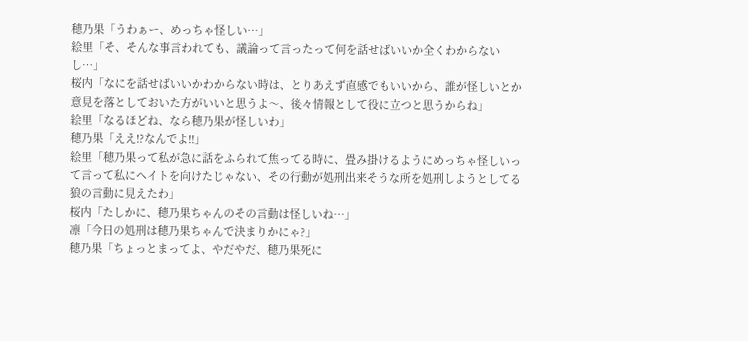穂乃果「うわぁー、めっちゃ怪しい…」
絵里「そ、そんな事言われても、議論って言ったって何を話せばいいか全くわからないし…」
桜内「なにを話せばいいかわからない時は、とりあえず直感でもいいから、誰が怪しいとか意見を落としておいた方がいいと思うよ〜、後々情報として役に立つと思うからね」
絵里「なるほどね、なら穂乃果が怪しいわ」
穂乃果「ええ!?なんでよ!!」
絵里「穂乃果って私が急に話をふられて焦ってる時に、畳み掛けるようにめっちゃ怪しいって言って私にヘイトを向けたじゃない、その行動が処刑出来そうな所を処刑しようとしてる狼の言動に見えたわ」
桜内「たしかに、穂乃果ちゃんのその言動は怪しいね…」
凛「今日の処刑は穂乃果ちゃんで決まりかにゃ?」
穂乃果「ちょっとまってよ、やだやだ、穂乃果死に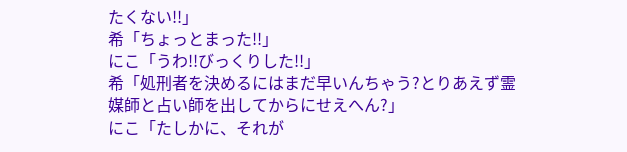たくない!!」
希「ちょっとまった!!」
にこ「うわ!!びっくりした!!」
希「処刑者を決めるにはまだ早いんちゃう?とりあえず霊媒師と占い師を出してからにせえへん?」
にこ「たしかに、それが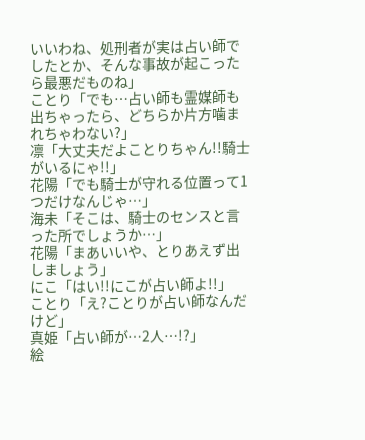いいわね、処刑者が実は占い師でしたとか、そんな事故が起こったら最悪だものね」
ことり「でも…占い師も霊媒師も出ちゃったら、どちらか片方噛まれちゃわない?」
凛「大丈夫だよことりちゃん!!騎士がいるにゃ!!」
花陽「でも騎士が守れる位置って1つだけなんじゃ…」
海未「そこは、騎士のセンスと言った所でしょうか…」
花陽「まあいいや、とりあえず出しましょう」
にこ「はい!!にこが占い師よ!!」
ことり「え?ことりが占い師なんだけど」
真姫「占い師が…2人…!?」
絵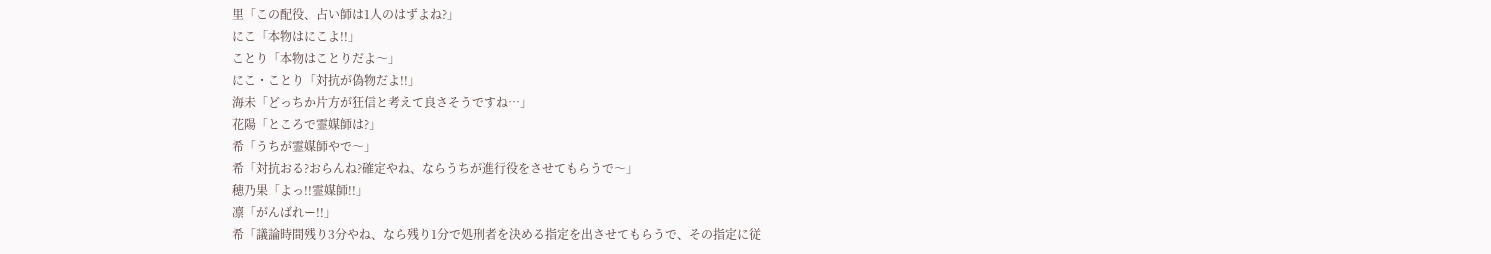里「この配役、占い師は1人のはずよね?」
にこ「本物はにこよ!!」
ことり「本物はことりだよ〜」
にこ・ことり「対抗が偽物だよ!!」
海未「どっちか片方が狂信と考えて良さそうですね…」
花陽「ところで霊媒師は?」
希「うちが霊媒師やで〜」
希「対抗おる?おらんね?確定やね、ならうちが進行役をさせてもらうで〜」
穂乃果「よっ!!霊媒師!!」
凛「がんばれー!!」
希「議論時間残り3分やね、なら残り1分で処刑者を決める指定を出させてもらうで、その指定に従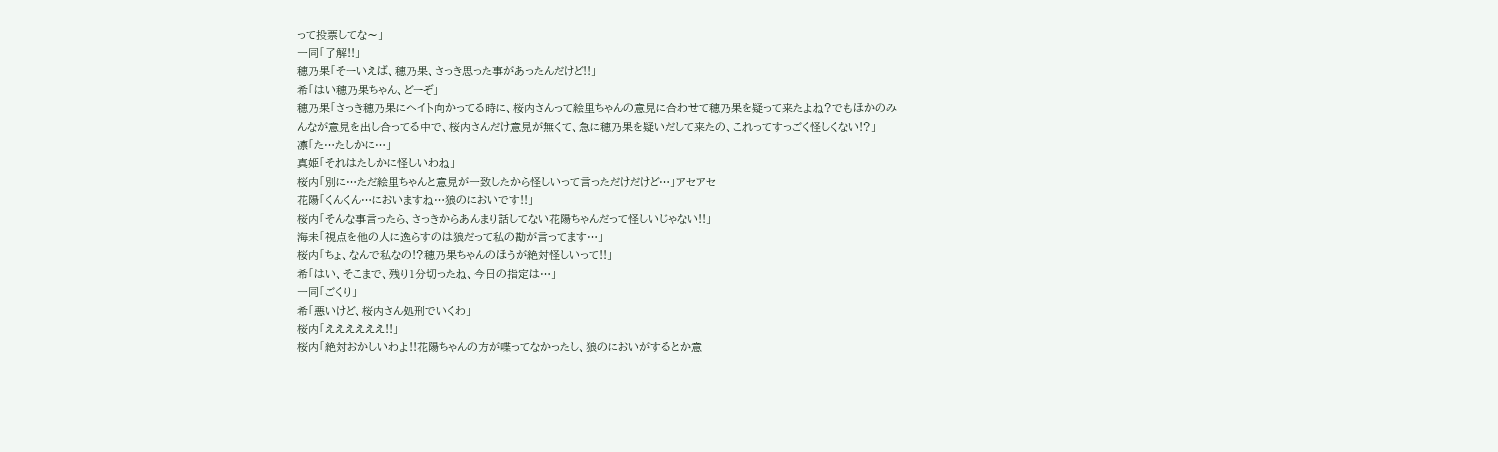って投票してな〜」
一同「了解!!」
穂乃果「そーいえば、穂乃果、さっき思った事があったんだけど!!」
希「はい穂乃果ちゃん、どーぞ」
穂乃果「さっき穂乃果にヘイト向かってる時に、桜内さんって絵里ちゃんの意見に合わせて穂乃果を疑って来たよね?でもほかのみんなが意見を出し合ってる中で、桜内さんだけ意見が無くて、急に穂乃果を疑いだして来たの、これってすっごく怪しくない!?」
凛「た…たしかに…」
真姫「それはたしかに怪しいわね」
桜内「別に…ただ絵里ちゃんと意見が一致したから怪しいって言っただけだけど…」アセアセ
花陽「くんくん…においますね…狼のにおいです!!」
桜内「そんな事言ったら、さっきからあんまり話してない花陽ちゃんだって怪しいじゃない!!」
海未「視点を他の人に逸らすのは狼だって私の勘が言ってます…」
桜内「ちょ、なんで私なの!?穂乃果ちゃんのほうが絶対怪しいって!!」
希「はい、そこまで、残り1分切ったね、今日の指定は…」
一同「ごくり」
希「悪いけど、桜内さん処刑でいくわ」
桜内「ええええええ!!」
桜内「絶対おかしいわよ!!花陽ちゃんの方が喋ってなかったし、狼のにおいがするとか意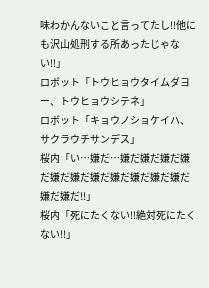味わかんないこと言ってたし!!他にも沢山処刑する所あったじゃない!!」
ロボット「トウヒョウタイムダヨー、トウヒョウシテネ」
ロボット「キョウノショケイハ、サクラウチサンデス」
桜内「い…嫌だ…嫌だ嫌だ嫌だ嫌だ嫌だ嫌だ嫌だ嫌だ嫌だ嫌だ嫌だ嫌だ嫌だ!!」
桜内「死にたくない!!絶対死にたくない!!」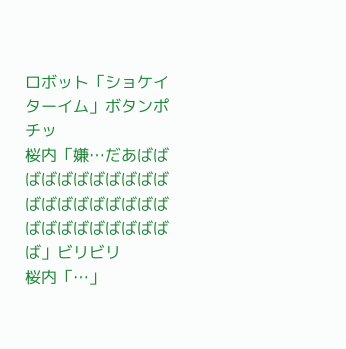ロボット「ショケイターイム」ボタンポチッ
桜内「嫌…だあばばばばばばばばばばばばばばばばばばばばばばばばばばばばばば」ビリビリ
桜内「…」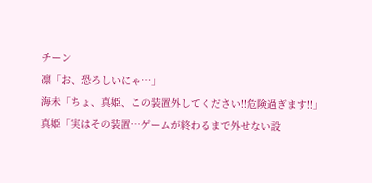チーン
凛「お、恐ろしいにゃ…」
海未「ちょ、真姫、この装置外してください!!危険過ぎます!!」
真姫「実はその装置…ゲームが終わるまで外せない設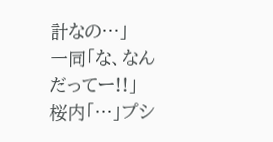計なの…」
一同「な、なんだってー!!」
桜内「…」プシ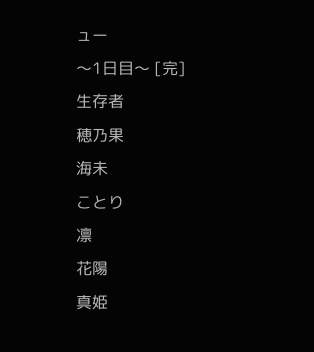ュー
〜1日目〜 [完]
生存者
穂乃果
海未
ことり
凛
花陽
真姫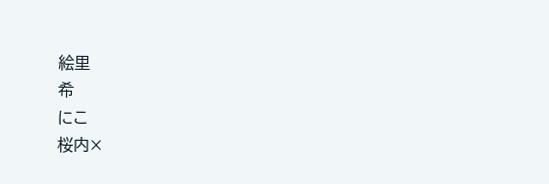絵里
希
にこ
桜内×